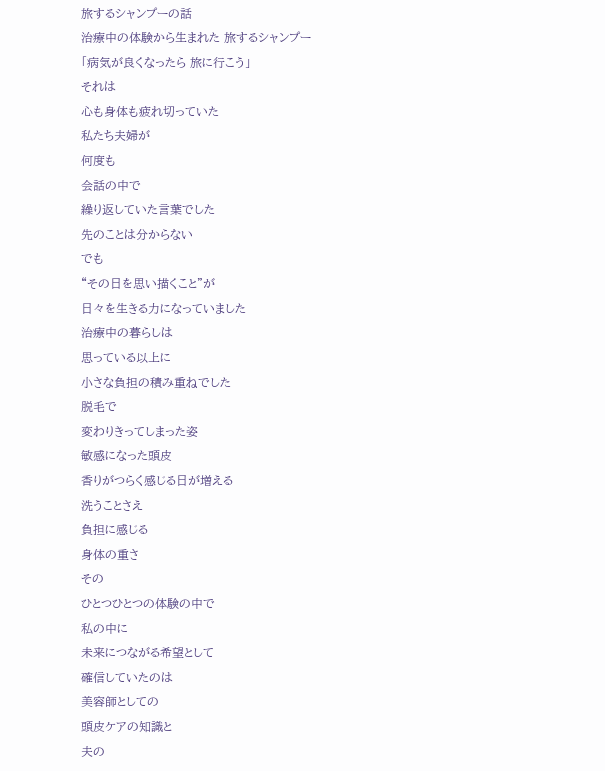旅するシャンプーの話
治療中の体験から生まれた 旅するシャンプー
「病気が良くなったら 旅に行こう」
それは
心も身体も疲れ切っていた
私たち夫婦が
何度も
会話の中で
繰り返していた言葉でした
先のことは分からない
でも
“その日を思い描くこと”が
日々を生きる力になっていました
治療中の暮らしは
思っている以上に
小さな負担の積み重ねでした
脱毛で
変わりきってしまった姿
敏感になった頭皮
香りがつらく感じる日が増える
洗うことさえ
負担に感じる
身体の重さ
その
ひとつひとつの体験の中で
私の中に
未来につながる希望として
確信していたのは
美容師としての
頭皮ケアの知識と
夫の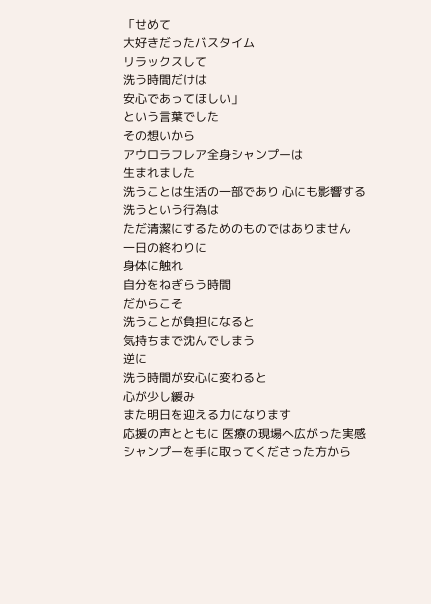「せめて
大好きだったバスタイム
リラックスして
洗う時間だけは
安心であってほしい」
という言葉でした
その想いから
アウロラフレア全身シャンプーは
生まれました
洗うことは生活の一部であり 心にも影響する
洗うという行為は
ただ清潔にするためのものではありません
一日の終わりに
身体に触れ
自分をねぎらう時間
だからこそ
洗うことが負担になると
気持ちまで沈んでしまう
逆に
洗う時間が安心に変わると
心が少し緩み
また明日を迎える力になります
応援の声とともに 医療の現場へ広がった実感
シャンプーを手に取ってくださった方から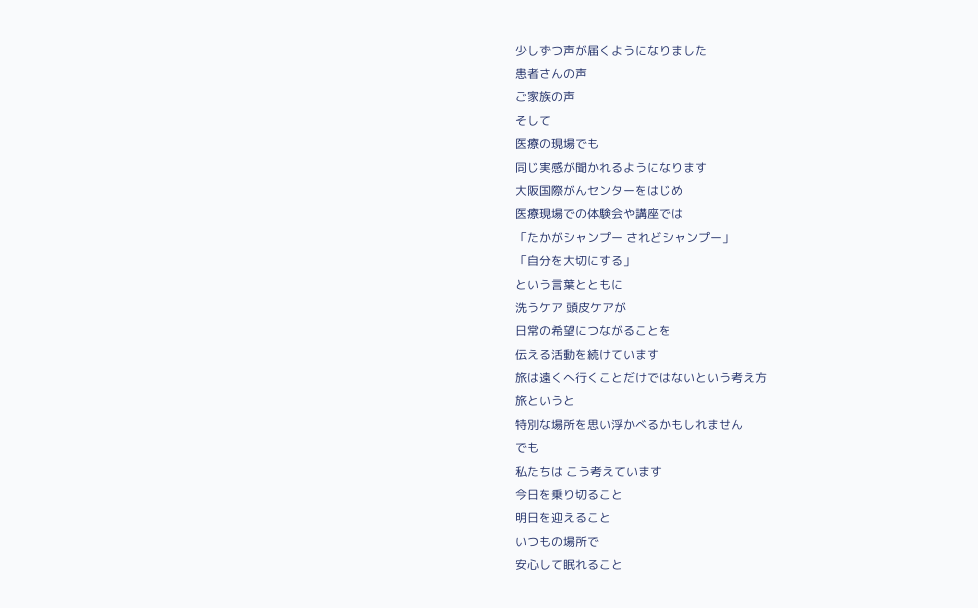少しずつ声が届くようになりました
患者さんの声
ご家族の声
そして
医療の現場でも
同じ実感が聞かれるようになります
大阪国際がんセンターをはじめ
医療現場での体験会や講座では
「たかがシャンプー されどシャンプー」
「自分を大切にする」
という言葉とともに
洗うケア 頭皮ケアが
日常の希望につながることを
伝える活動を続けています
旅は遠くへ行くことだけではないという考え方
旅というと
特別な場所を思い浮かべるかもしれません
でも
私たちは こう考えています
今日を乗り切ること
明日を迎えること
いつもの場所で
安心して眠れること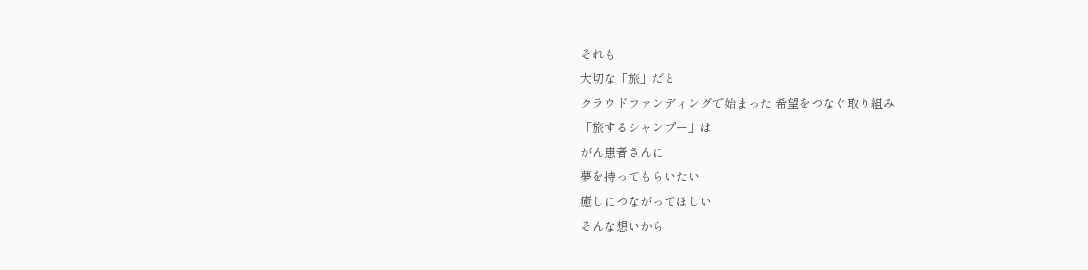それも
大切な「旅」だと
クラウドファンディングで始まった 希望をつなぐ取り組み
「旅するシャンプー」は
がん患者さんに
夢を持ってもらいたい
癒しにつながってほしい
そんな想いから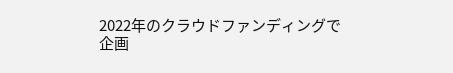2022年のクラウドファンディングで
企画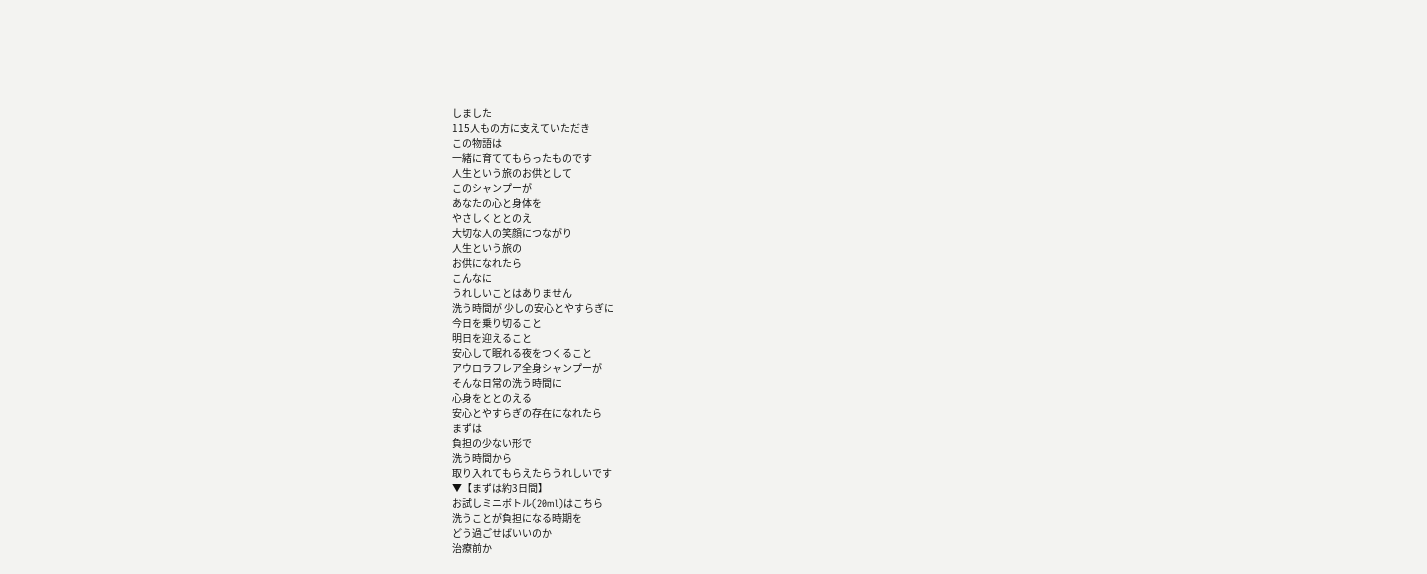しました
115人もの方に支えていただき
この物語は
一緒に育ててもらったものです
人生という旅のお供として
このシャンプーが
あなたの心と身体を
やさしくととのえ
大切な人の笑顔につながり
人生という旅の
お供になれたら
こんなに
うれしいことはありません
洗う時間が 少しの安心とやすらぎに
今日を乗り切ること
明日を迎えること
安心して眠れる夜をつくること
アウロラフレア全身シャンプーが
そんな日常の洗う時間に
心身をととのえる
安心とやすらぎの存在になれたら
まずは
負担の少ない形で
洗う時間から
取り入れてもらえたらうれしいです
▼【まずは約3日間】
お試しミニボトル(20ml)はこちら
洗うことが負担になる時期を
どう過ごせばいいのか
治療前か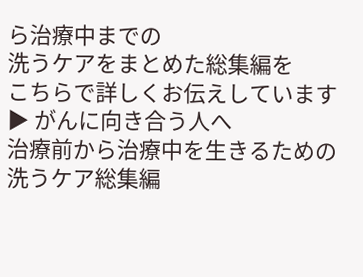ら治療中までの
洗うケアをまとめた総集編を
こちらで詳しくお伝えしています
▶ がんに向き合う人へ
治療前から治療中を生きるための
洗うケア総集編